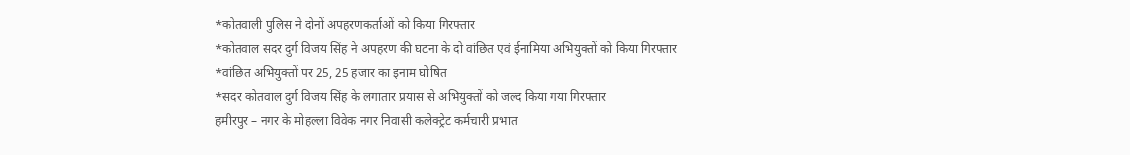*कोतवाली पुलिस ने दोनों अपहरणकर्ताओं को किया गिरफ्तार
*कोतवाल सदर दुर्ग विजय सिंह ने अपहरण की घटना के दो वांछित एवं ईनामिया अभियुक्तों को किया गिरफ्तार
*वांछित अभियुक्तों पर 25, 25 हजार का इनाम घोषित
*सदर कोतवाल दुर्ग विजय सिंह के लगातार प्रयास से अभियुक्तों को जल्द किया गया गिरफ्तार
हमीरपुर – नगर के मोहल्ला विवेक नगर निवासी कलेक्ट्रेट कर्मचारी प्रभात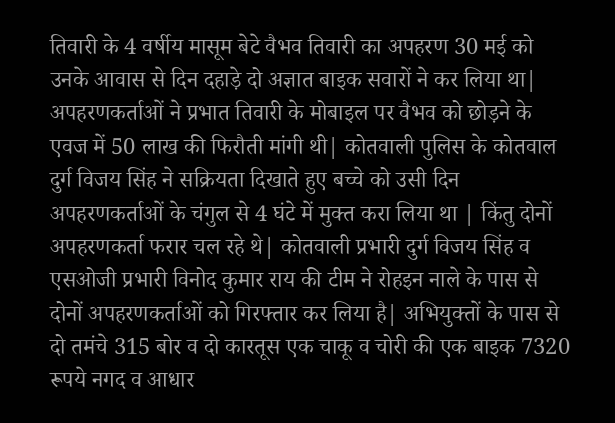तिवारी के 4 वर्षीय मासूम बेटे वैभव तिवारी का अपहरण 30 मई को उनके आवास से दिन दहाड़े दो अज्ञात बाइक सवारों ने कर लिया था| अपहरणकर्ताओं ने प्रभात तिवारी के मोबाइल पर वैभव को छोड़ने के एवज में 50 लाख की फिरौती मांगी थी| कोतवाली पुलिस के कोतवाल दुर्ग विजय सिंह ने सक्रियता दिखाते हुए बच्चे को उसी दिन अपहरणकर्ताओं के चंगुल से 4 घंटे में मुक्त करा लिया था | किंतु दोनों अपहरणकर्ता फरार चल रहे थे| कोतवाली प्रभारी दुर्ग विजय सिंह व एसओजी प्रभारी विनोद कुमार राय की टीम ने रोहइन नाले के पास से दोनों अपहरणकर्ताओं को गिरफ्तार कर लिया है| अभियुक्तों के पास से दो तमंचे 315 बोर व दो कारतूस एक चाकू व चोरी की एक बाइक 7320 रूपये नगद व आधार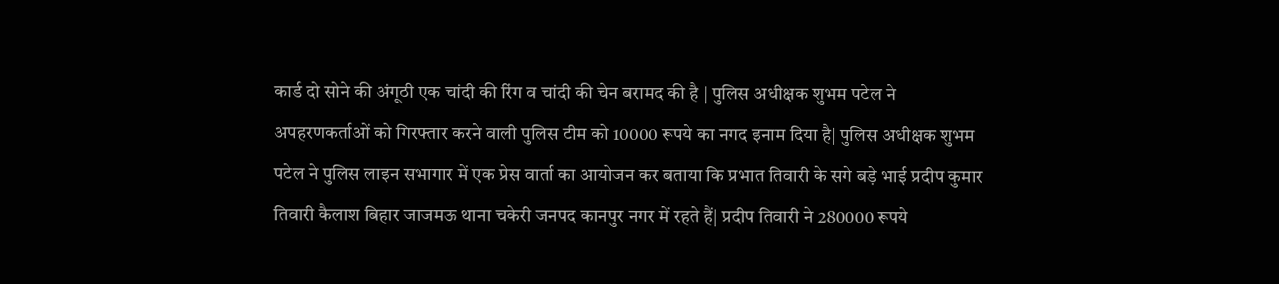कार्ड दो सोने की अंगूठी एक चांदी की रिंग व चांदी की चेन बरामद की है | पुलिस अधीक्षक शुभम पटेल ने अपहरणकर्ताओं को गिरफ्तार करने वाली पुलिस टीम को 10000 रूपये का नगद इनाम दिया है| पुलिस अधीक्षक शुभम पटेल ने पुलिस लाइन सभागार में एक प्रेस वार्ता का आयोजन कर बताया कि प्रभात तिवारी के सगे बड़े भाई प्रदीप कुमार तिवारी कैलाश बिहार जाजमऊ थाना चकेरी जनपद कानपुर नगर में रहते हैं| प्रदीप तिवारी ने 280000 रूपये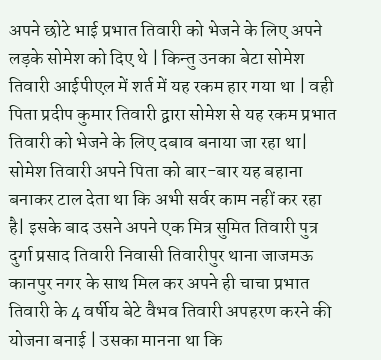अपने छोटे भाई प्रभात तिवारी को भेजने के लिए अपने लड़के सोमेश को दिए थे | किन्तु उनका बेटा सोमेश तिवारी आईपीएल में शर्त में यह रकम हार गया था | वही पिता प्रदीप कुमार तिवारी द्वारा सोमेश से यह रकम प्रभात तिवारी को भेजने के लिए दबाव बनाया जा रहा था| सोमेश तिवारी अपने पिता को बार-बार यह बहाना बनाकर टाल देता था कि अभी सर्वर काम नहीं कर रहा है| इसके बाद उसने अपने एक मित्र सुमित तिवारी पुत्र दुर्गा प्रसाद तिवारी निवासी तिवारीपुर थाना जाजमऊ कानपुर नगर के साथ मिल कर अपने ही चाचा प्रभात तिवारी के 4 वर्षीय बेटे वैभव तिवारी अपहरण करने की योजना बनाई | उसका मानना था कि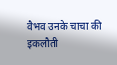वैभव उनके चाचा की इकलौती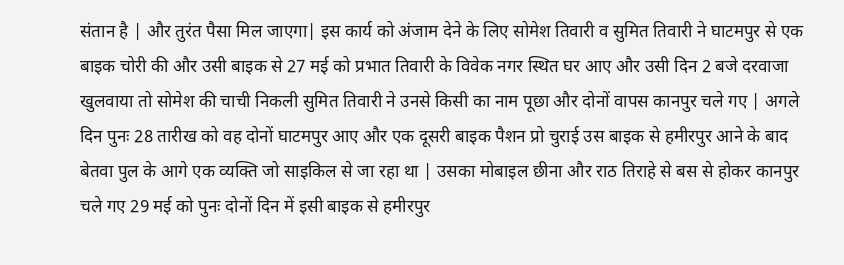संतान है | और तुरंत पैसा मिल जाएगा| इस कार्य को अंजाम देने के लिए सोमेश तिवारी व सुमित तिवारी ने घाटमपुर से एक बाइक चोरी की और उसी बाइक से 27 मई को प्रभात तिवारी के विवेक नगर स्थित घर आए और उसी दिन 2 बजे दरवाजा खुलवाया तो सोमेश की चाची निकली सुमित तिवारी ने उनसे किसी का नाम पूछा और दोनों वापस कानपुर चले गए | अगले दिन पुनः 28 तारीख को वह दोनों घाटमपुर आए और एक दूसरी बाइक पैशन प्रो चुराई उस बाइक से हमीरपुर आने के बाद बेतवा पुल के आगे एक व्यक्ति जो साइकिल से जा रहा था | उसका मोबाइल छीना और राठ तिराहे से बस से होकर कानपुर चले गए 29 मई को पुनः दोनों दिन में इसी बाइक से हमीरपुर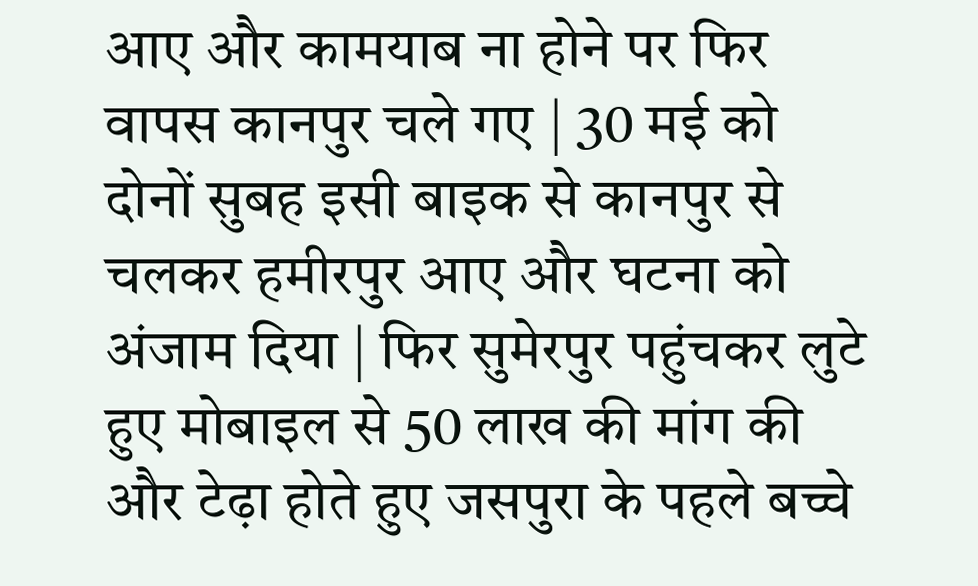आए और कामयाब ना होने पर फिर वापस कानपुर चले गए | 30 मई को दोनों सुबह इसी बाइक से कानपुर से चलकर हमीरपुर आए और घटना को अंजाम दिया | फिर सुमेरपुर पहुंचकर लुटे हुए मोबाइल से 50 लाख की मांग की और टेढ़ा होते हुए जसपुरा के पहले बच्चे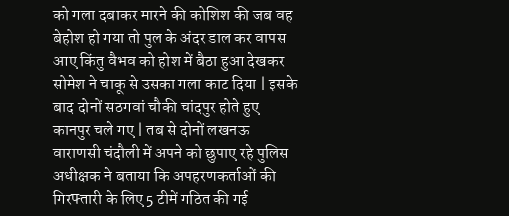को गला दबाकर मारने की कोशिश की जब वह बेहोश हो गया तो पुल के अंदर डाल कर वापस आए किंतु वैभव को होश में बैठा हुआ देखकर सोमेश ने चाकू से उसका गला काट दिया | इसके बाद दोनों सठगवां चौकी चांदपुर होते हुए कानपुर चले गए | तब से दोनों लखनऊ वाराणसी चंदौली में अपने को छुपाए रहे पुलिस अधीक्षक ने बताया कि अपहरणकर्ताओं की गिरफ्तारी के लिए 5 टीमें गठित की गई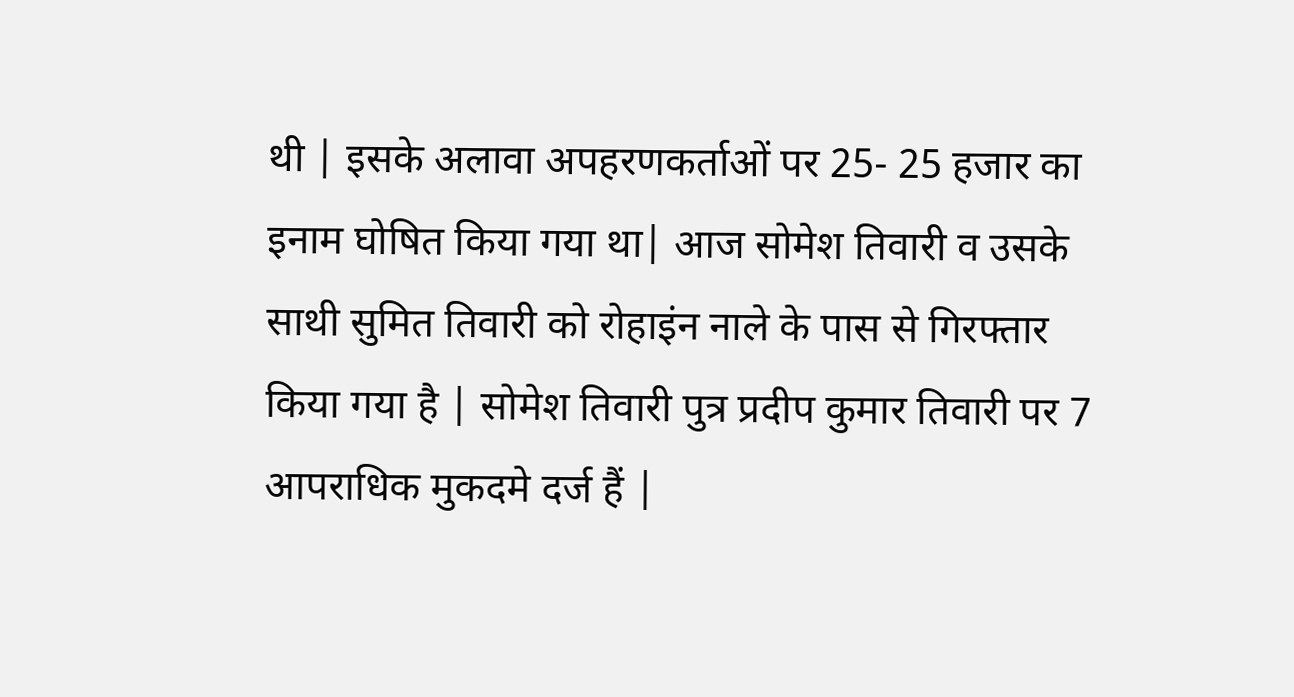थी | इसके अलावा अपहरणकर्ताओं पर 25- 25 हजार का इनाम घोषित किया गया था| आज सोमेश तिवारी व उसके साथी सुमित तिवारी को रोहाइंन नाले के पास से गिरफ्तार किया गया है | सोमेश तिवारी पुत्र प्रदीप कुमार तिवारी पर 7 आपराधिक मुकदमे दर्ज हैं |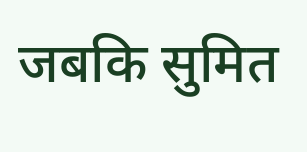जबकि सुमित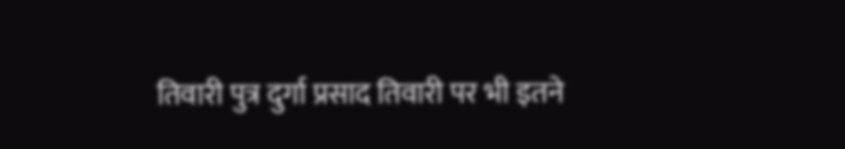तिवारी पुत्र दुर्गा प्रसाद तिवारी पर भी इतने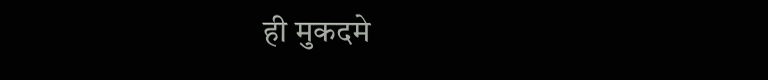ही मुकदमे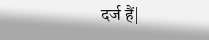दर्ज हैं|